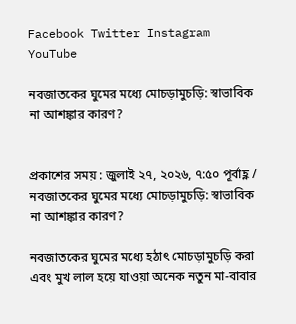Facebook Twitter Instagram YouTube

নবজাতকের ঘুমের মধ্যে মোচড়ামুচড়ি: স্বাভাবিক না আশঙ্কার কারণ?


প্রকাশের সময় : জুলাই ২৭, ২০২৬, ৭:৫০ পূর্বাহ্ণ /
নবজাতকের ঘুমের মধ্যে মোচড়ামুচড়ি: স্বাভাবিক না আশঙ্কার কারণ?

নবজাতকের ঘুমের মধ্যে হঠাৎ মোচড়ামুচড়ি করা এবং মুখ লাল হয়ে যাওয়া অনেক নতুন মা-বাবার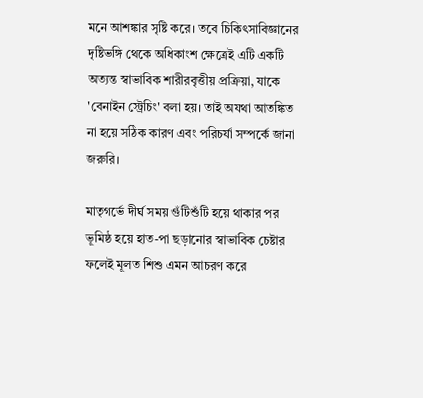মনে আশঙ্কার সৃষ্টি করে। তবে চিকিৎসাবিজ্ঞানের দৃষ্টিভঙ্গি থেকে অধিকাংশ ক্ষেত্রেই এটি একটি অত্যন্ত স্বাভাবিক শারীরবৃত্তীয় প্রক্রিয়া, যাকে 'বেনাইন স্ট্রেচিং' বলা হয়। তাই অযথা আতঙ্কিত না হয়ে সঠিক কারণ এবং পরিচর্যা সম্পর্কে জানা জরুরি।

মাতৃগর্ভে দীর্ঘ সময় গুঁটিশুঁটি হয়ে থাকার পর ভূমিষ্ঠ হয়ে হাত-পা ছড়ানোর স্বাভাবিক চেষ্টার ফলেই মূলত শিশু এমন আচরণ করে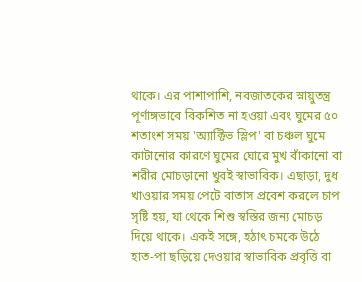থাকে। এর পাশাপাশি, নবজাতকের স্নায়ুতন্ত্র পূর্ণাঙ্গভাবে বিকশিত না হওয়া এবং ঘুমের ৫০ শতাংশ সময় 'অ্যাক্টিভ স্লিপ' বা চঞ্চল ঘুমে কাটানোর কারণে ঘুমের ঘোরে মুখ বাঁকানো বা শরীর মোচড়ানো খুবই স্বাভাবিক। এছাড়া, দুধ খাওয়ার সময় পেটে বাতাস প্রবেশ করলে চাপ সৃষ্টি হয়, যা থেকে শিশু স্বস্তির জন্য মোচড় দিয়ে থাকে। একই সঙ্গে, হঠাৎ চমকে উঠে হাত-পা ছড়িয়ে দেওয়ার স্বাভাবিক প্রবৃত্তি বা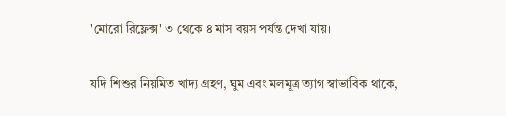'মোরো রিফ্লেক্স' ৩ থেকে ৪ মাস বয়স পর্যন্ত দেখা যায়।

যদি শিশুর নিয়মিত খাদ্য গ্রহণ, ঘুম এবং মলমূত্র ত্যাগ স্বাভাবিক থাকে,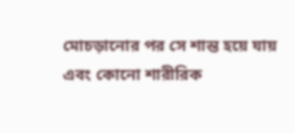মোচড়ানোর পর সে শান্ত হয়ে যায় এবং কোনো শারীরিক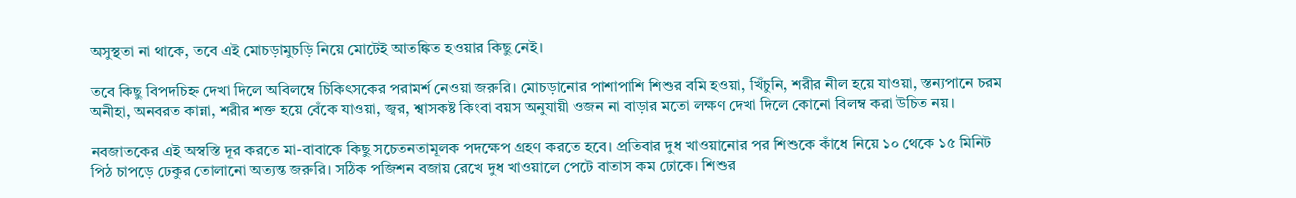অসুস্থতা না থাকে, তবে এই মোচড়ামুচড়ি নিয়ে মোটেই আতঙ্কিত হওয়ার কিছু নেই।

তবে কিছু বিপদচিহ্ন দেখা দিলে অবিলম্বে চিকিৎসকের পরামর্শ নেওয়া জরুরি। মোচড়ানোর পাশাপাশি শিশুর বমি হওয়া, খিঁচুনি, শরীর নীল হয়ে যাওয়া, স্তন্যপানে চরম অনীহা, অনবরত কান্না, শরীর শক্ত হয়ে বেঁকে যাওয়া, জ্বর, শ্বাসকষ্ট কিংবা বয়স অনুযায়ী ওজন না বাড়ার মতো লক্ষণ দেখা দিলে কোনো বিলম্ব করা উচিত নয়।

নবজাতকের এই অস্বস্তি দূর করতে মা-বাবাকে কিছু সচেতনতামূলক পদক্ষেপ গ্রহণ করতে হবে। প্রতিবার দুধ খাওয়ানোর পর শিশুকে কাঁধে নিয়ে ১০ থেকে ১৫ মিনিট পিঠ চাপড়ে ঢেকুর তোলানো অত্যন্ত জরুরি। সঠিক পজিশন বজায় রেখে দুধ খাওয়ালে পেটে বাতাস কম ঢোকে। শিশুর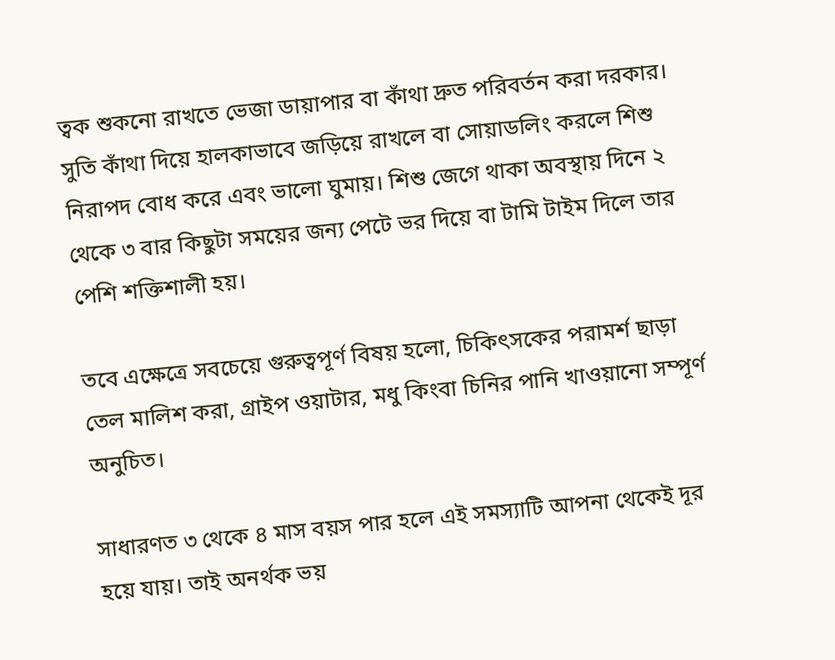ত্বক শুকনো রাখতে ভেজা ডায়াপার বা কাঁথা দ্রুত পরিবর্তন করা দরকার। সুতি কাঁথা দিয়ে হালকাভাবে জড়িয়ে রাখলে বা সোয়াডলিং করলে শিশু নিরাপদ বোধ করে এবং ভালো ঘুমায়। শিশু জেগে থাকা অবস্থায় দিনে ২ থেকে ৩ বার কিছুটা সময়ের জন্য পেটে ভর দিয়ে বা টামি টাইম দিলে তার পেশি শক্তিশালী হয়।

তবে এক্ষেত্রে সবচেয়ে গুরুত্বপূর্ণ বিষয় হলো, চিকিৎসকের পরামর্শ ছাড়া তেল মালিশ করা, গ্রাইপ ওয়াটার, মধু কিংবা চিনির পানি খাওয়ানো সম্পূর্ণ অনুচিত।

সাধারণত ৩ থেকে ৪ মাস বয়স পার হলে এই সমস্যাটি আপনা থেকেই দূর হয়ে যায়। তাই অনর্থক ভয়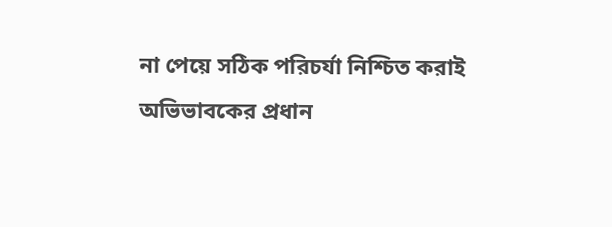না পেয়ে সঠিক পরিচর্যা নিশ্চিত করাই অভিভাবকের প্রধান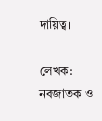দায়িত্ব।

লেখক: নবজাতক ও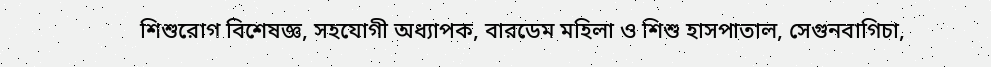শিশুরোগ বিশেষজ্ঞ, সহযোগী অধ্যাপক, বারডেম মহিলা ও শিশু হাসপাতাল, সেগুনবাগিচা,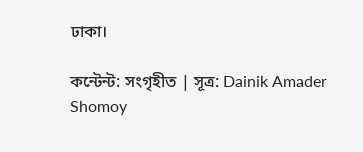ঢাকা।

কন্টেন্ট: সংগৃহীত | সূত্র: Dainik Amader Shomoy